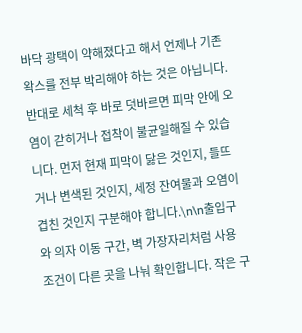바닥 광택이 약해졌다고 해서 언제나 기존 왁스를 전부 박리해야 하는 것은 아닙니다. 반대로 세척 후 바로 덧바르면 피막 안에 오염이 갇히거나 접착이 불균일해질 수 있습니다. 먼저 현재 피막이 닳은 것인지, 들뜨거나 변색된 것인지, 세정 잔여물과 오염이 겹친 것인지 구분해야 합니다.\n\n출입구와 의자 이동 구간, 벽 가장자리처럼 사용 조건이 다른 곳을 나눠 확인합니다. 작은 구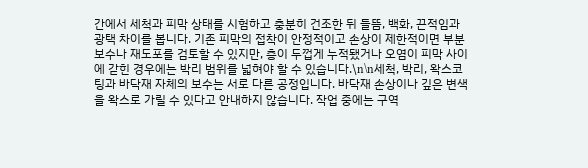간에서 세척과 피막 상태를 시험하고 충분히 건조한 뒤 들뜸, 백화, 끈적임과 광택 차이를 봅니다. 기존 피막의 접착이 안정적이고 손상이 제한적이면 부분 보수나 재도포를 검토할 수 있지만, 층이 두껍게 누적됐거나 오염이 피막 사이에 갇힌 경우에는 박리 범위를 넓혀야 할 수 있습니다.\n\n세척, 박리, 왁스코팅과 바닥재 자체의 보수는 서로 다른 공정입니다. 바닥재 손상이나 깊은 변색을 왁스로 가릴 수 있다고 안내하지 않습니다. 작업 중에는 구역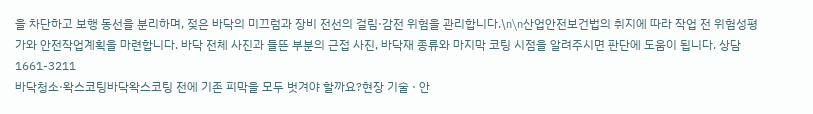을 차단하고 보행 동선을 분리하며, 젖은 바닥의 미끄럼과 장비 전선의 걸림·감전 위험을 관리합니다.\n\n산업안전보건법의 취지에 따라 작업 전 위험성평가와 안전작업계획을 마련합니다. 바닥 전체 사진과 들뜬 부분의 근접 사진, 바닥재 종류와 마지막 코팅 시점을 알려주시면 판단에 도움이 됩니다. 상담 1661-3211
바닥청소·왁스코팅바닥왁스코팅 전에 기존 피막을 모두 벗겨야 할까요?현장 기술 · 안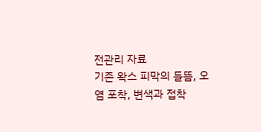전관리 자료
기존 왁스 피막의 들뜸, 오염 포착, 변색과 접착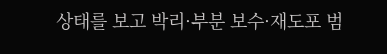상태를 보고 박리·부분 보수·재도포 범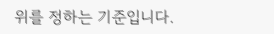위를 정하는 기준입니다.